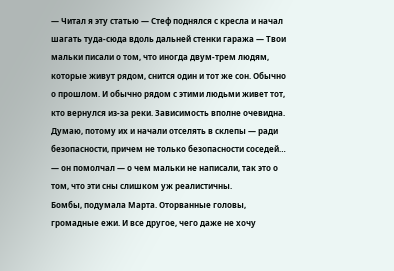— Читал я эту статью — Стеф поднялся с кресла и начал шагать туда-сюда вдоль дальней стенки гаража — Твои мальки писали о том, что иногда двум-трем людям, которые живут рядом, снится один и тот же сон. Обычно о прошлом. И обычно рядом с этими людьми живет тот, кто вернулся из-за реки. Зависимость вполне очевидна. Думаю, потому их и начали отселять в склепы — ради безопасности, причем не только безопасности соседей… — он помолчал — о чем мальки не написали, так это о том, что эти сны слишком уж реалистичны.
Бомбы, подумала Марта. Оторванные головы, громадные ежи. И все другое, чего даже не хочу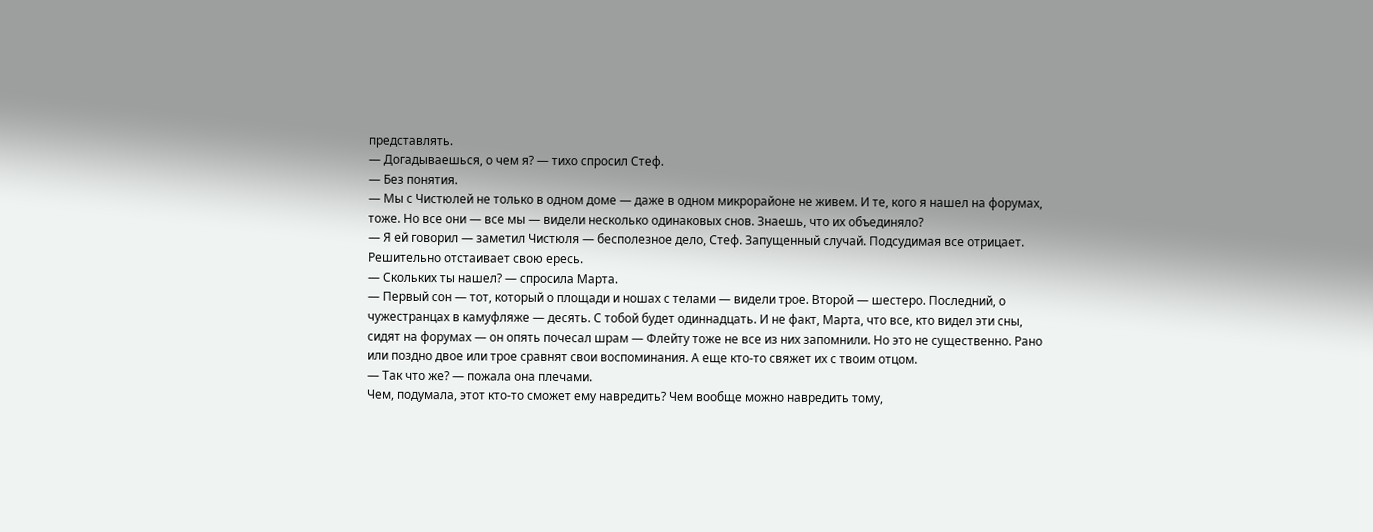представлять.
— Догадываешься, о чем я? — тихо спросил Стеф.
— Без понятия.
— Мы с Чистюлей не только в одном доме — даже в одном микрорайоне не живем. И те, кого я нашел на форумах, тоже. Но все они — все мы — видели несколько одинаковых снов. Знаешь, что их объединяло?
— Я ей говорил — заметил Чистюля — бесполезное дело, Стеф. Запущенный случай. Подсудимая все отрицает. Решительно отстаивает свою ересь.
— Скольких ты нашел? — спросила Марта.
— Первый сон — тот, который о площади и ношах с телами — видели трое. Второй — шестеро. Последний, о чужестранцах в камуфляже — десять. С тобой будет одиннадцать. И не факт, Марта, что все, кто видел эти сны, сидят на форумах — он опять почесал шрам — Флейту тоже не все из них запомнили. Но это не существенно. Рано или поздно двое или трое сравнят свои воспоминания. А еще кто-то свяжет их с твоим отцом.
— Так что же? — пожала она плечами.
Чем, подумала, этот кто-то сможет ему навредить? Чем вообще можно навредить тому,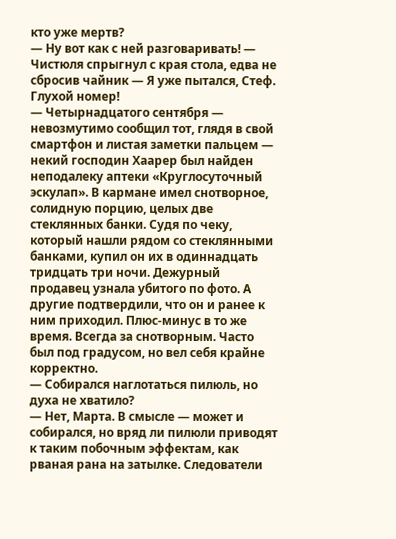кто уже мертв?
— Ну вот как с ней разговаривать! — Чистюля спрыгнул с края стола, едва не сбросив чайник — Я уже пытался, Стеф. Глухой номер!
— Четырнадцатого сентября — невозмутимо сообщил тот, глядя в свой смартфон и листая заметки пальцем — некий господин Хаарер был найден неподалеку аптеки «Круглосуточный эскулап». В кармане имел снотворное, солидную порцию, целых две стеклянных банки. Судя по чеку, который нашли рядом со стеклянными банками, купил он их в одиннадцать тридцать три ночи. Дежурный продавец узнала убитого по фото. А другие подтвердили, что он и ранее к ним приходил. Плюс-минус в то же время. Всегда за снотворным. Часто был под градусом, но вел себя крайне корректно.
— Собирался наглотаться пилюль, но духа не хватило?
— Нет, Марта. В смысле — может и собирался, но вряд ли пилюли приводят к таким побочным эффектам, как рваная рана на затылке. Следователи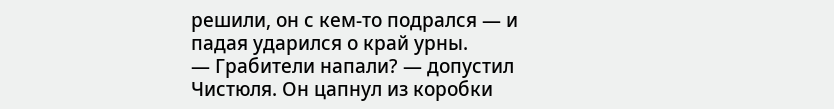решили, он с кем-то подрался — и падая ударился о край урны.
— Грабители напали? — допустил Чистюля. Он цапнул из коробки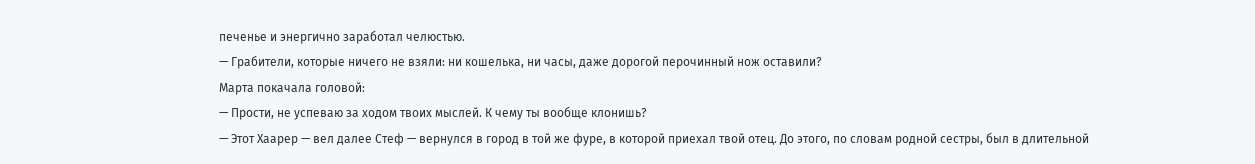печенье и энергично заработал челюстью.
— Грабители, которые ничего не взяли: ни кошелька, ни часы, даже дорогой перочинный нож оставили?
Марта покачала головой:
— Прости, не успеваю за ходом твоих мыслей. К чему ты вообще клонишь?
— Этот Хаарер — вел далее Стеф — вернулся в город в той же фуре, в которой приехал твой отец. До этого, по словам родной сестры, был в длительной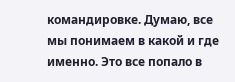командировке. Думаю, все мы понимаем в какой и где именно. Это все попало в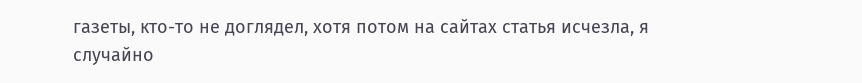газеты, кто-то не доглядел, хотя потом на сайтах статья исчезла, я случайно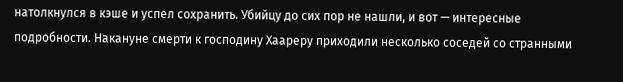натолкнулся в кэше и успел сохранить. Убийцу до сих пор не нашли, и вот — интересные подробности. Накануне смерти к господину Хаареру приходили несколько соседей со странными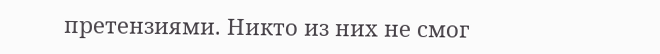претензиями. Никто из них не смог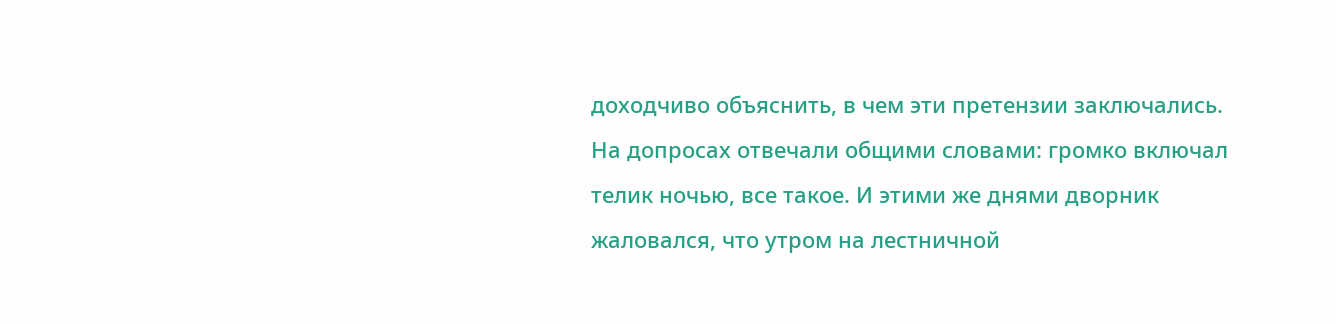доходчиво объяснить, в чем эти претензии заключались. На допросах отвечали общими словами: громко включал телик ночью, все такое. И этими же днями дворник жаловался, что утром на лестничной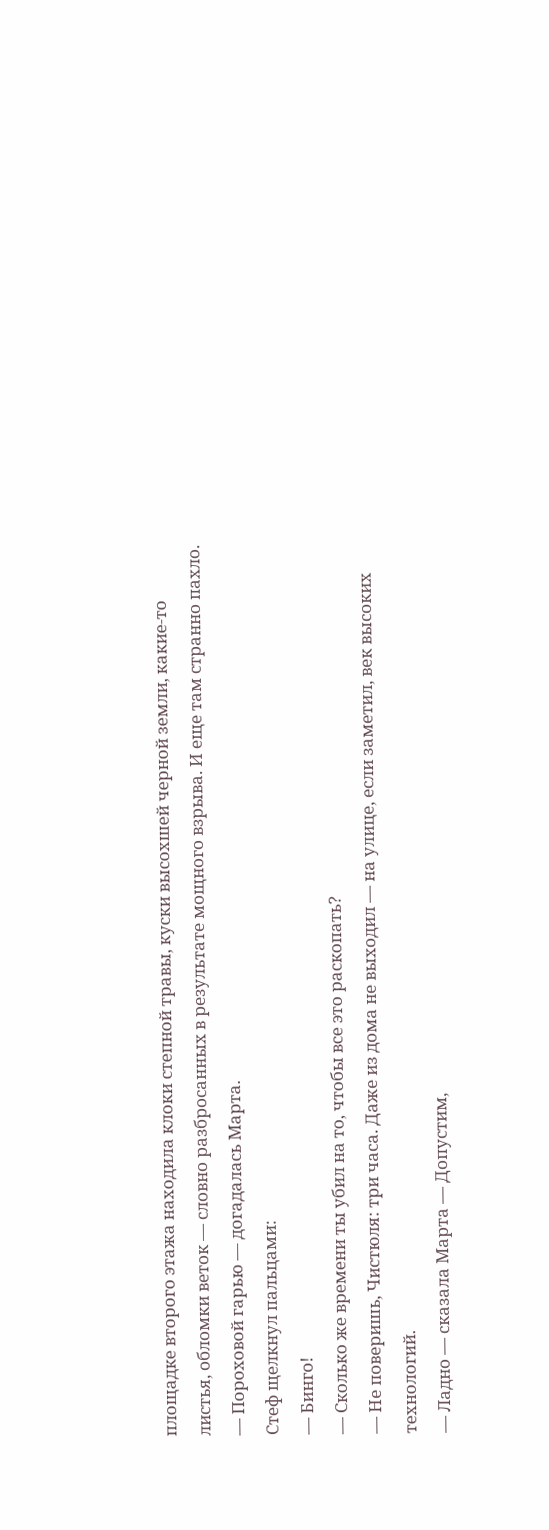площадке второго этажа находила клоки степной травы, куски высохшей черной земли, какие-то листья, обломки веток — словно разбросанных в результате мощного взрыва. И еще там странно пахло.
— Пороховой гарью — догадалась Марта.
Стеф щелкнул пальцами:
— Бинго!
— Сколько же времени ты убил на то, чтобы все это раскопать?
— Не поверишь, Чистюля: три часа. Даже из дома не выходил — на улице, если заметил, век высоких технологий.
— Ладно — сказала Марта — Допустим,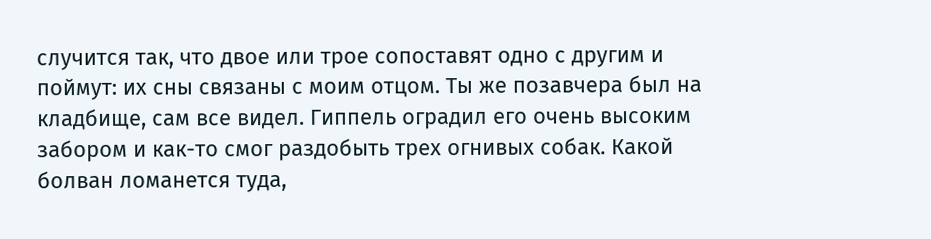случится так, что двое или трое сопоставят одно с другим и поймут: их сны связаны с моим отцом. Ты же позавчера был на кладбище, сам все видел. Гиппель оградил его очень высоким забором и как-то смог раздобыть трех огнивых собак. Какой болван ломанется туда,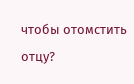чтобы отомстить отцу?